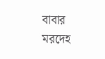বাবার মরদেহ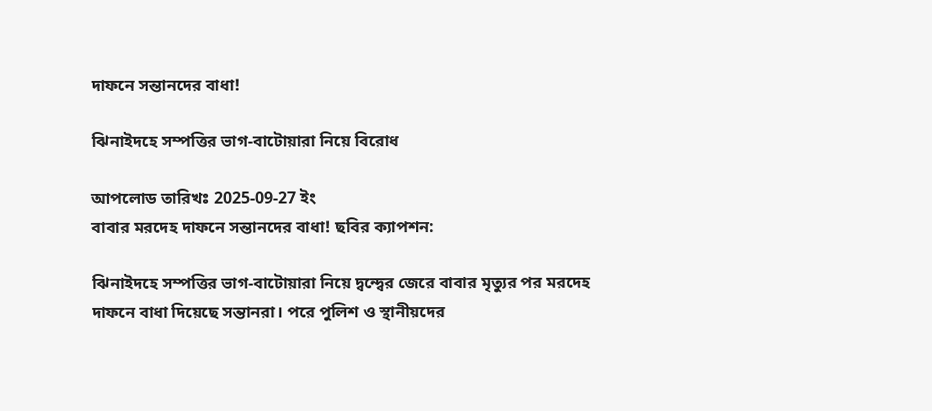দাফনে সন্তানদের বাধা!

ঝিনাইদহে সম্পত্তির ভাগ-বাটোয়ারা নিয়ে বিরোধ

আপলোড তারিখঃ 2025-09-27 ইং
বাবার মরদেহ দাফনে সন্তানদের বাধা! ছবির ক্যাপশন:

ঝিনাইদহে সম্পত্তির ভাগ-বাটোয়ারা নিয়ে দ্বন্দ্বের জেরে বাবার মৃত্যুর পর মরদেহ দাফনে বাধা দিয়েছে সন্তানরা। পরে পুলিশ ও স্থানীয়দের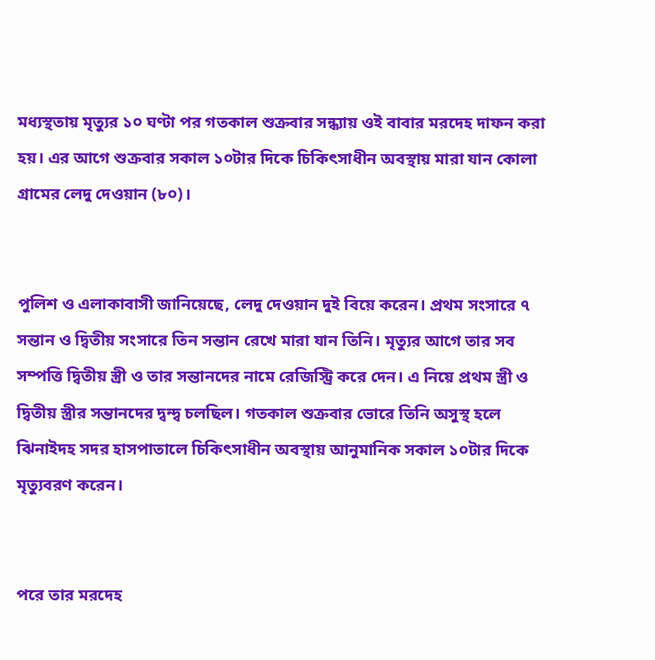মধ্যস্থতায় মৃত্যুর ১০ ঘণ্টা পর গতকাল শুক্রবার সন্ধ্যায় ওই বাবার মরদেহ দাফন করা হয়। এর আগে শুক্রবার সকাল ১০টার দিকে চিকিৎসাধীন অবস্থায় মারা যান কোলা গ্রামের লেদু দেওয়ান (৮০)।


পুলিশ ও এলাকাবাসী জানিয়েছে, লেদু দেওয়ান দুই বিয়ে করেন। প্রথম সংসারে ৭ সন্তান ও দ্বিতীয় সংসারে তিন সন্তান রেখে মারা যান তিনি। মৃত্যুর আগে তার সব সম্পত্তি দ্বিতীয় স্ত্রী ও তার সন্তানদের নামে রেজিস্ট্রি করে দেন। এ নিয়ে প্রথম স্ত্রী ও দ্বিতীয় স্ত্রীর সন্তানদের দ্বন্দ্ব চলছিল। গতকাল শুক্রবার ভোরে তিনি অসুস্থ হলে ঝিনাইদহ সদর হাসপাতালে চিকিৎসাধীন অবস্থায় আনুমানিক সকাল ১০টার দিকে মৃত্যুবরণ করেন।


পরে তার মরদেহ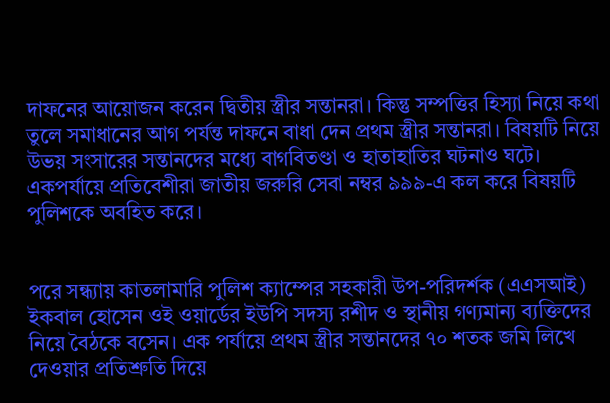দাফনের আয়োজন করেন দ্বিতীয় স্ত্রীর সন্তানরা। কিন্তু সম্পত্তির হিস্যা নিয়ে কথা তুলে সমাধানের আগ পর্যন্ত দাফনে বাধা দেন প্রথম স্ত্রীর সন্তানরা। বিষয়টি নিয়ে উভয় সংসারের সন্তানদের মধ্যে বাগবিতণ্ডা ও হাতাহাতির ঘটনাও ঘটে। একপর্যায়ে প্রতিবেশীরা জাতীয় জরুরি সেবা নম্বর ৯৯৯-এ কল করে বিষয়টি পুলিশকে অবহিত করে।


পরে সন্ধ্যায় কাতলামারি পুলিশ ক্যাম্পের সহকারী উপ-পরিদর্শক (এএসআই) ইকবাল হোসেন ওই ওয়ার্ডের ইউপি সদস্য রশীদ ও স্থানীয় গণ্যমান্য ব্যক্তিদের নিয়ে বৈঠকে বসেন। এক পর্যায়ে প্রথম স্ত্রীর সন্তানদের ৭০ শতক জমি লিখে দেওয়ার প্রতিশ্রুতি দিয়ে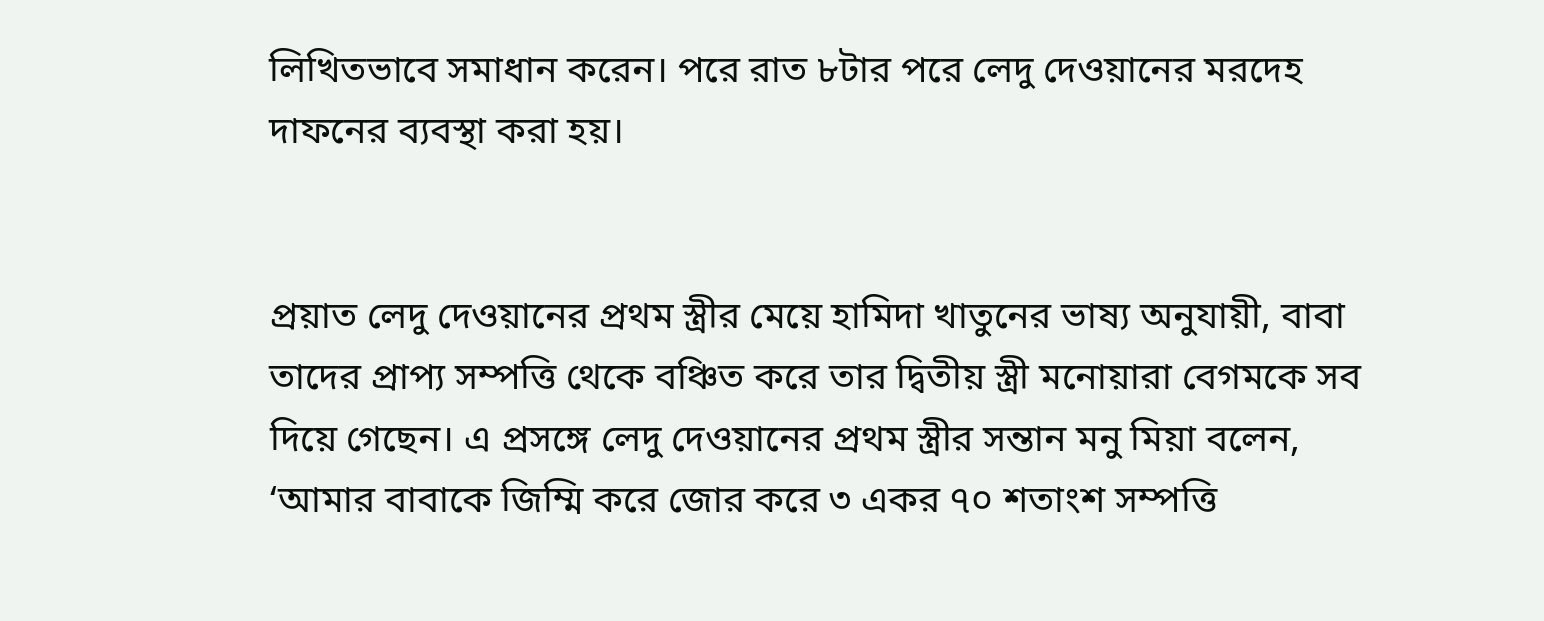লিখিতভাবে সমাধান করেন। পরে রাত ৮টার পরে লেদু দেওয়ানের মরদেহ দাফনের ব্যবস্থা করা হয়।


প্রয়াত লেদু দেওয়ানের প্রথম স্ত্রীর মেয়ে হামিদা খাতুনের ভাষ্য অনুযায়ী, বাবা তাদের প্রাপ্য সম্পত্তি থেকে বঞ্চিত করে তার দ্বিতীয় স্ত্রী মনোয়ারা বেগমকে সব দিয়ে গেছেন। এ প্রসঙ্গে লেদু দেওয়ানের প্রথম স্ত্রীর সন্তান মনু মিয়া বলেন, ‘আমার বাবাকে জিম্মি করে জোর করে ৩ একর ৭০ শতাংশ সম্পত্তি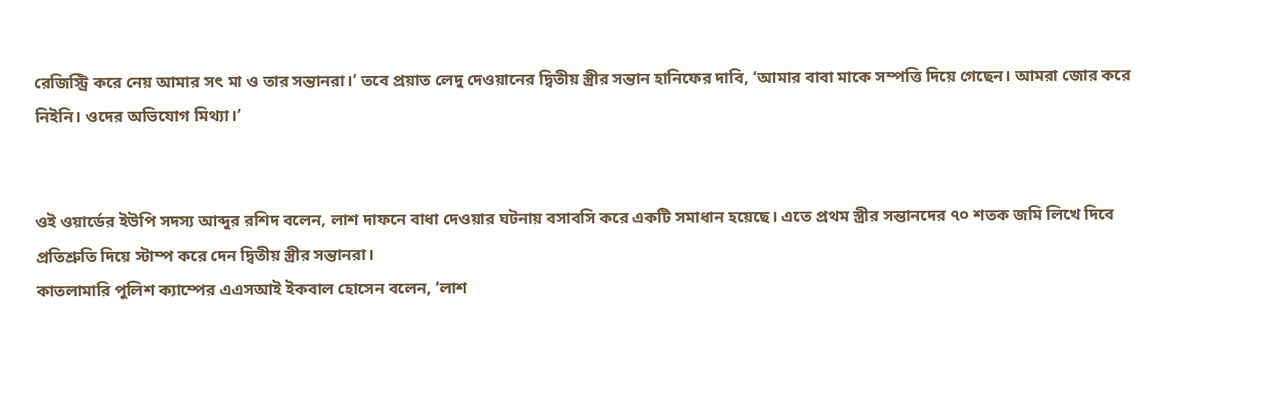রেজিস্ট্রি করে নেয় আমার সৎ মা ও তার সন্তানরা।’ তবে প্রয়াত লেদু দেওয়ানের দ্বিতীয় স্ত্রীর সন্তান হানিফের দাবি, ‘আমার বাবা মাকে সম্পত্তি দিয়ে গেছেন। আমরা জোর করে নিইনি। ওদের অভিযোগ মিথ্যা।’


ওই ওয়ার্ডের ইউপি সদস্য আব্দুর রশিদ বলেন, লাশ দাফনে বাধা দেওয়ার ঘটনায় বসাবসি করে একটি সমাধান হয়েছে। এতে প্রথম স্ত্রীর সন্তানদের ৭০ শতক জমি লিখে দিবে প্রতিশ্রুতি দিয়ে স্টাম্প করে দেন দ্বিতীয় স্ত্রীর সন্তানরা।
কাতলামারি পুলিশ ক্যাম্পের এএসআই ইকবাল হোসেন বলেন, ‘লাশ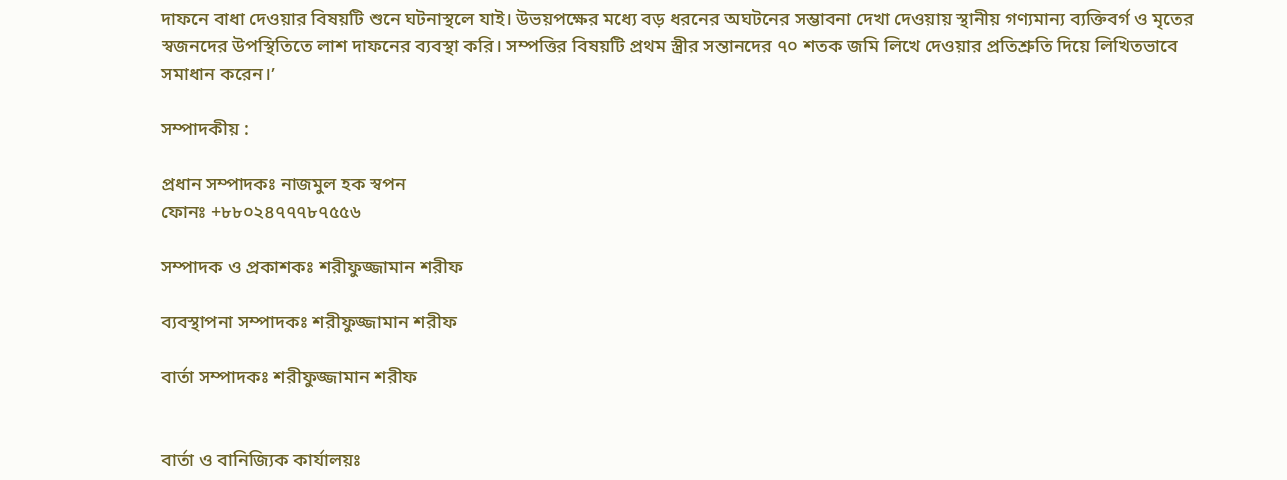দাফনে বাধা দেওয়ার বিষয়টি শুনে ঘটনাস্থলে যাই। উভয়পক্ষের মধ্যে বড় ধরনের অঘটনের সম্ভাবনা দেখা দেওয়ায় স্থানীয় গণ্যমান্য ব্যক্তিবর্গ ও মৃতের স্বজনদের উপস্থিতিতে লাশ দাফনের ব্যবস্থা করি। সম্পত্তির বিষয়টি প্রথম স্ত্রীর সন্তানদের ৭০ শতক জমি লিখে দেওয়ার প্রতিশ্রুতি দিয়ে লিখিতভাবে সমাধান করেন।’

সম্পাদকীয় :

প্রধান সম্পাদকঃ নাজমুল হক স্বপন
ফোনঃ +৮৮০২৪৭৭৭৮৭৫৫৬

সম্পাদক ও প্রকাশকঃ শরীফুজ্জামান শরীফ

ব্যবস্থাপনা সম্পাদকঃ শরীফুজ্জামান শরীফ

বার্তা সম্পাদকঃ শরীফুজ্জামান শরীফ


বার্তা ও বানিজ্যিক কার্যালয়ঃ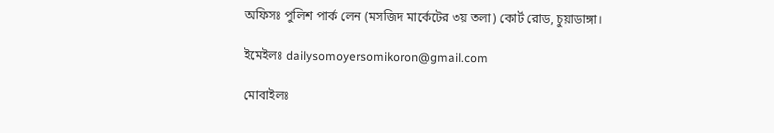অফিসঃ পুলিশ পার্ক লেন (মসজিদ মার্কেটের ৩য় তলা) কোর্ট রোড, চুয়াডাঙ্গা।

ইমেইলঃ dailysomoyersomikoron@gmail.com

মোবাইলঃ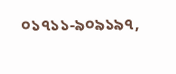০১৭১১-৯০৯১৯৭,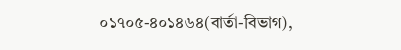০১৭০৫-৪০১৪৬৪(বার্তা-বিভাগ),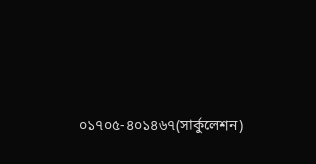০১৭০৫-৪০১৪৬৭(সার্কুলেশন)